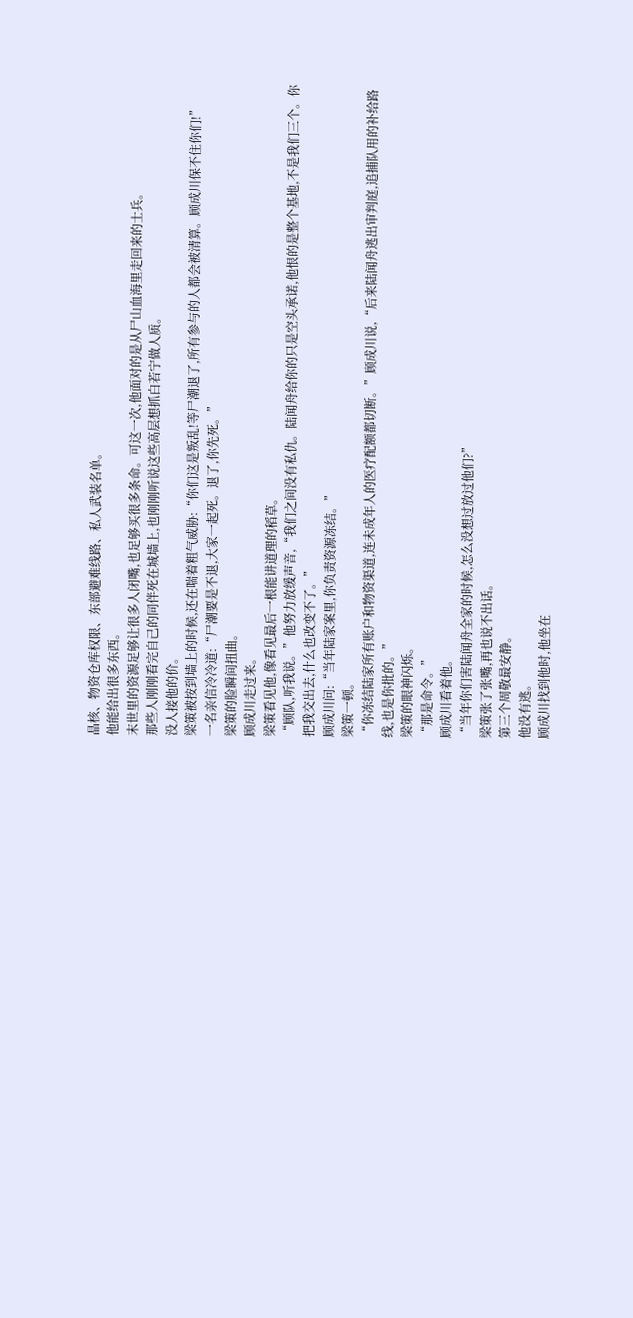晶核、物资仓库权限、东部避难线路、私人武装名单。
他能给出很多东西。
末世里的资源足够让很多人闭嘴,也足够买很多条命。可这一次,他面对的是从尸山血海里走回来的士兵。
那些人刚刚看完自己的同伴死在城墙上,也刚刚听说这些高层想抓白若宁做人质。
没人接他的价。
梁策被按到墙上的时候,还在喘着粗气威胁:“你们这是叛乱!等尸潮退了,所有参与的人都会被清算。顾成川保不住你们!”
一名亲信冷冷道:“尸潮要是不退,大家一起死。退了,你先死。”
梁策的脸瞬间扭曲。
顾成川走过来。
梁策看见他,像看见最后一根能讲道理的稻草。
“顾队,听我说。”他努力放缓声音,“我们之间没有私仇。陆闻舟给你的只是空头承诺,他恨的是整个基地,不是我们三个。你把我交出去,什么也改变不了。”
顾成川问:“当年陆家案里,你负责资源冻结。”
梁策一顿。
“你冻结陆家所有账户和物资渠道,连未成年人的医疗配额都切断。”顾成川说,“后来陆闻舟逃出审判庭,追捕队用的补给路线,也是你批的。”
梁策的眼神闪烁。
“那是命令。”
顾成川看着他。
“当年你们害陆闻舟全家的时候,怎么没想过放过他们?”
梁策张了张嘴,再也说不出话。
第三个周敬最安静。
他没有逃。
顾成川找到他时,他坐在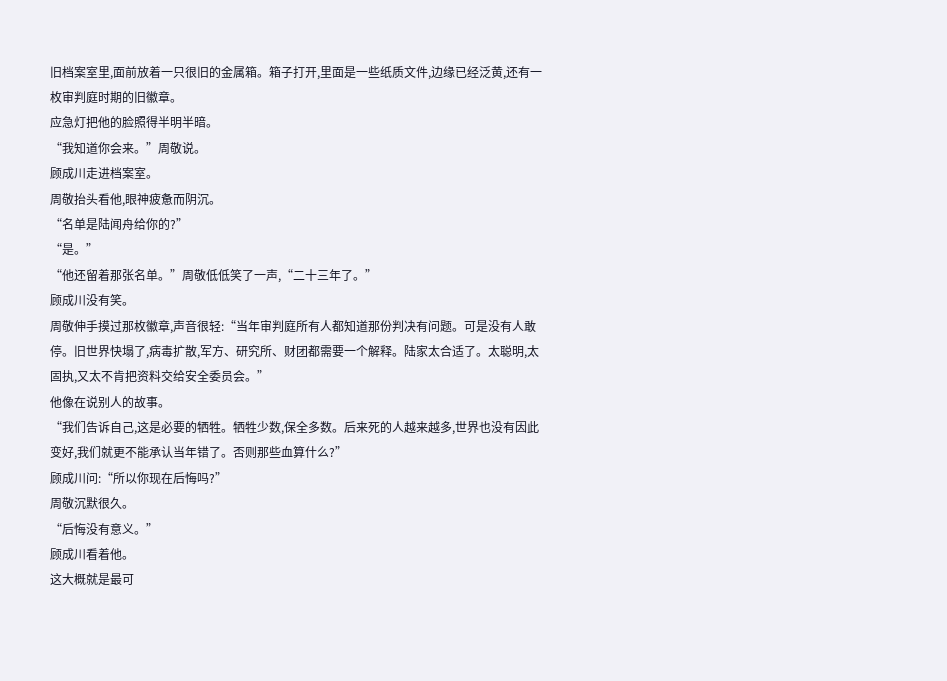旧档案室里,面前放着一只很旧的金属箱。箱子打开,里面是一些纸质文件,边缘已经泛黄,还有一枚审判庭时期的旧徽章。
应急灯把他的脸照得半明半暗。
“我知道你会来。”周敬说。
顾成川走进档案室。
周敬抬头看他,眼神疲惫而阴沉。
“名单是陆闻舟给你的?”
“是。”
“他还留着那张名单。”周敬低低笑了一声,“二十三年了。”
顾成川没有笑。
周敬伸手摸过那枚徽章,声音很轻:“当年审判庭所有人都知道那份判决有问题。可是没有人敢停。旧世界快塌了,病毒扩散,军方、研究所、财团都需要一个解释。陆家太合适了。太聪明,太固执,又太不肯把资料交给安全委员会。”
他像在说别人的故事。
“我们告诉自己,这是必要的牺牲。牺牲少数,保全多数。后来死的人越来越多,世界也没有因此变好,我们就更不能承认当年错了。否则那些血算什么?”
顾成川问:“所以你现在后悔吗?”
周敬沉默很久。
“后悔没有意义。”
顾成川看着他。
这大概就是最可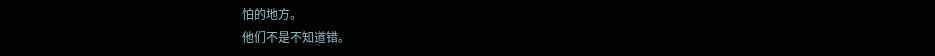怕的地方。
他们不是不知道错。